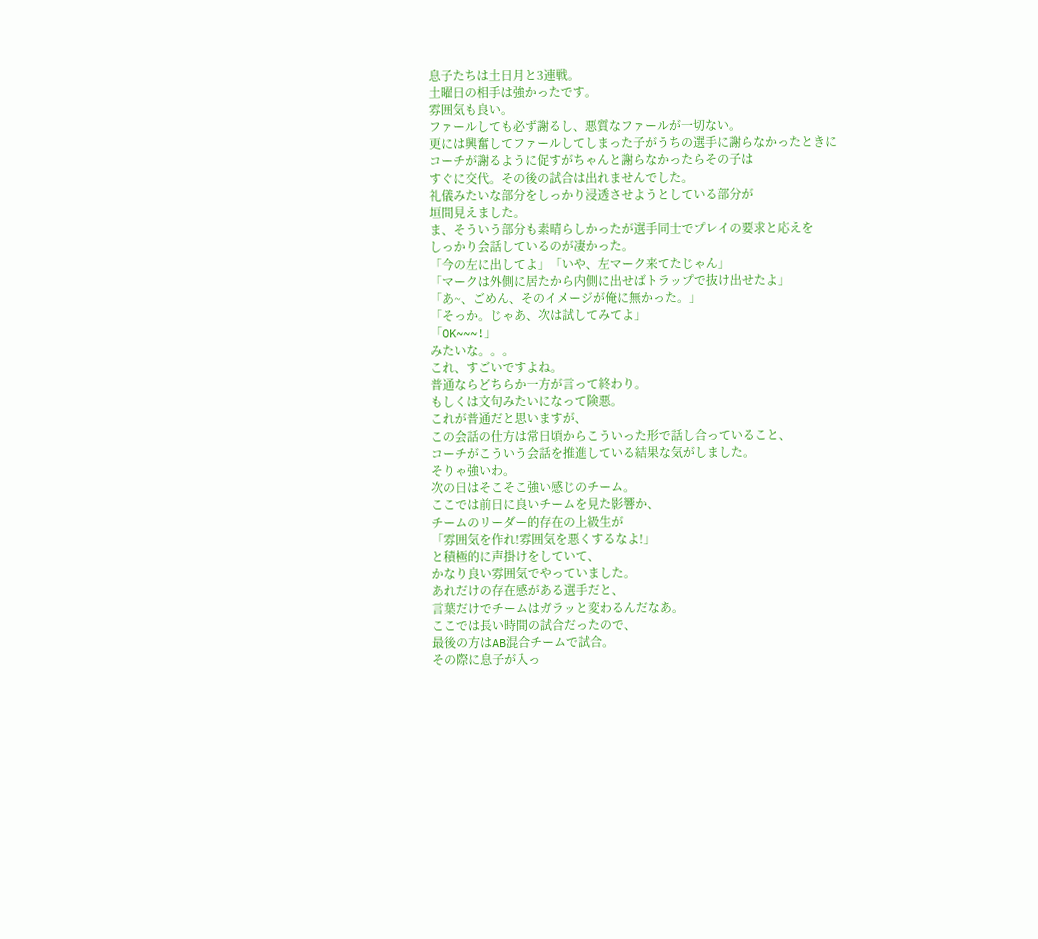息子たちは土日月と3連戦。
土曜日の相手は強かったです。
雰囲気も良い。
ファールしても必ず謝るし、悪質なファールが一切ない。
更には興奮してファールしてしまった子がうちの選手に謝らなかったときに
コーチが謝るように促すがちゃんと謝らなかったらその子は
すぐに交代。その後の試合は出れませんでした。
礼儀みたいな部分をしっかり浸透させようとしている部分が
垣間見えました。
ま、そういう部分も素晴らしかったが選手同士でプレイの要求と応えを
しっかり会話しているのが凄かった。
「今の左に出してよ」「いや、左マーク来てたじゃん」
「マークは外側に居たから内側に出せばトラップで抜け出せたよ」
「あ~、ごめん、そのイメージが俺に無かった。」
「そっか。じゃあ、次は試してみてよ」
「OK~~~!」
みたいな。。。
これ、すごいですよね。
普通ならどちらか一方が言って終わり。
もしくは文句みたいになって険悪。
これが普通だと思いますが、
この会話の仕方は常日頃からこういった形で話し合っていること、
コーチがこういう会話を推進している結果な気がしました。
そりゃ強いわ。
次の日はそこそこ強い感じのチーム。
ここでは前日に良いチームを見た影響か、
チームのリーダー的存在の上級生が
「雰囲気を作れ!雰囲気を悪くするなよ!」
と積極的に声掛けをしていて、
かなり良い雰囲気でやっていました。
あれだけの存在感がある選手だと、
言葉だけでチームはガラッと変わるんだなあ。
ここでは長い時間の試合だったので、
最後の方はAB混合チームで試合。
その際に息子が入っ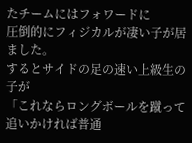たチームにはフォワードに
圧倒的にフィジカルが凄い子が居ました。
するとサイドの足の速い上級生の子が
「これならロングボールを蹴って追いかければ普通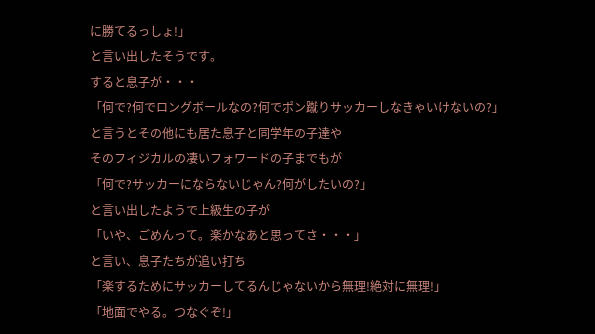に勝てるっしょ!」
と言い出したそうです。
すると息子が・・・
「何で?何でロングボールなの?何でポン蹴りサッカーしなきゃいけないの?」
と言うとその他にも居た息子と同学年の子達や
そのフィジカルの凄いフォワードの子までもが
「何で?サッカーにならないじゃん?何がしたいの?」
と言い出したようで上級生の子が
「いや、ごめんって。楽かなあと思ってさ・・・」
と言い、息子たちが追い打ち
「楽するためにサッカーしてるんじゃないから無理!絶対に無理!」
「地面でやる。つなぐぞ!」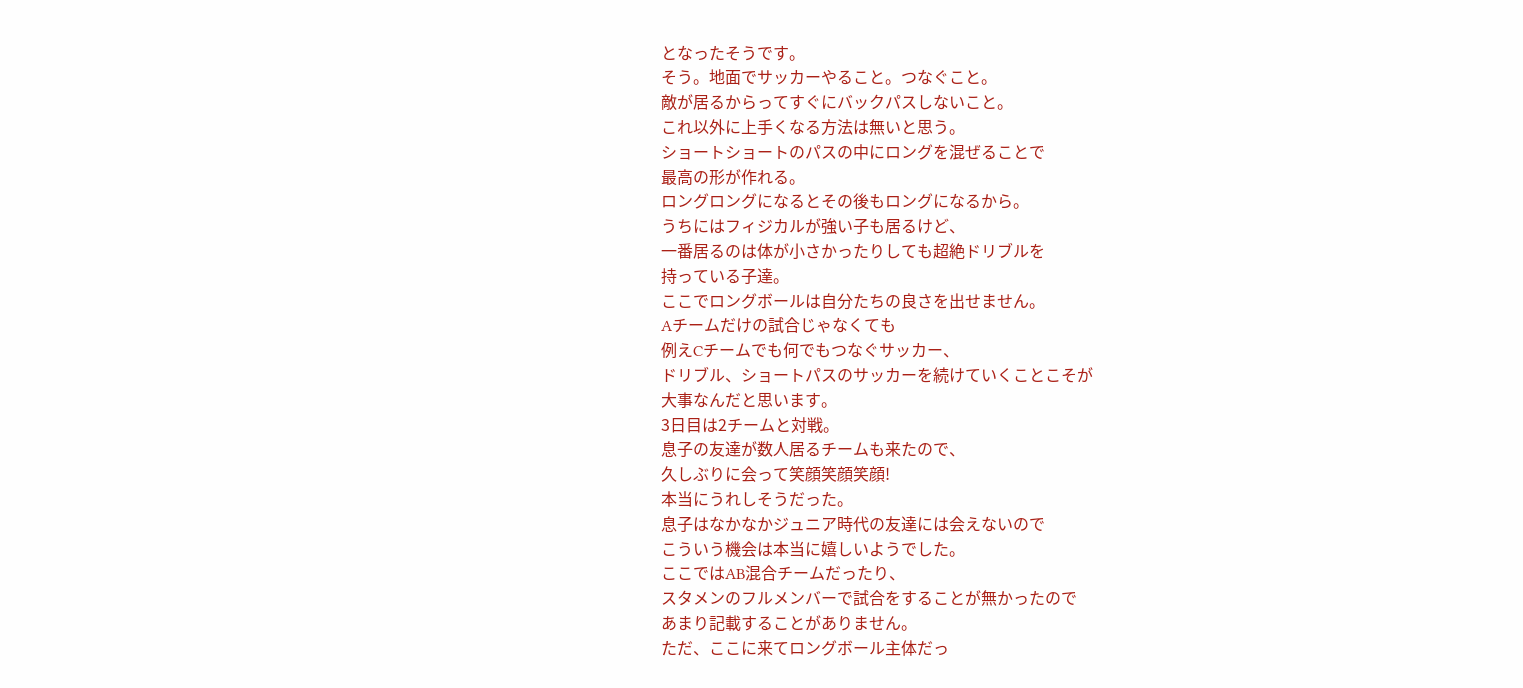となったそうです。
そう。地面でサッカーやること。つなぐこと。
敵が居るからってすぐにバックパスしないこと。
これ以外に上手くなる方法は無いと思う。
ショートショートのパスの中にロングを混ぜることで
最高の形が作れる。
ロングロングになるとその後もロングになるから。
うちにはフィジカルが強い子も居るけど、
一番居るのは体が小さかったりしても超絶ドリブルを
持っている子達。
ここでロングボールは自分たちの良さを出せません。
Aチームだけの試合じゃなくても
例えCチームでも何でもつなぐサッカー、
ドリブル、ショートパスのサッカーを続けていくことこそが
大事なんだと思います。
3日目は2チームと対戦。
息子の友達が数人居るチームも来たので、
久しぶりに会って笑顔笑顔笑顔!
本当にうれしそうだった。
息子はなかなかジュニア時代の友達には会えないので
こういう機会は本当に嬉しいようでした。
ここではAB混合チームだったり、
スタメンのフルメンバーで試合をすることが無かったので
あまり記載することがありません。
ただ、ここに来てロングボール主体だっ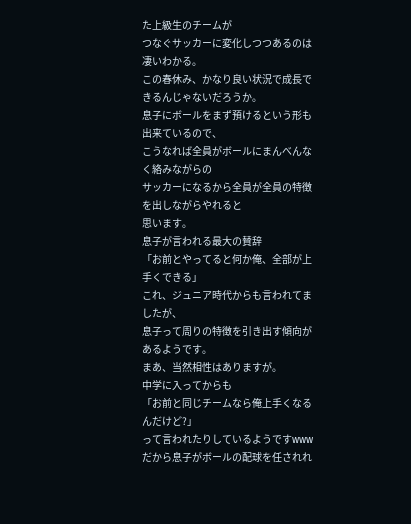た上級生のチームが
つなぐサッカーに変化しつつあるのは凄いわかる。
この春休み、かなり良い状況で成長できるんじゃないだろうか。
息子にボールをまず預けるという形も出来ているので、
こうなれば全員がボールにまんべんなく絡みながらの
サッカーになるから全員が全員の特徴を出しながらやれると
思います。
息子が言われる最大の賛辞
「お前とやってると何か俺、全部が上手くできる」
これ、ジュニア時代からも言われてましたが、
息子って周りの特徴を引き出す傾向があるようです。
まあ、当然相性はありますが。
中学に入ってからも
「お前と同じチームなら俺上手くなるんだけど?」
って言われたりしているようですwww
だから息子がボールの配球を任されれ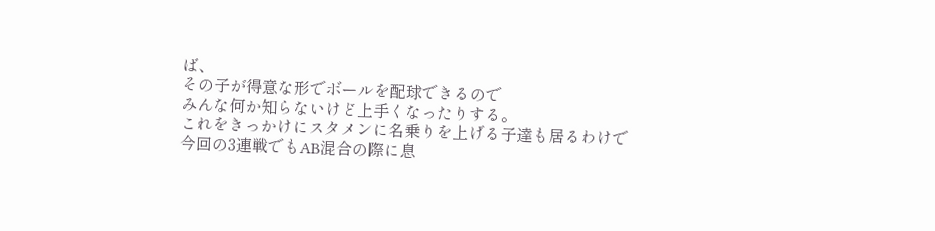ば、
その子が得意な形でボールを配球できるので
みんな何か知らないけど上手くなったりする。
これをきっかけにスタメンに名乗りを上げる子達も居るわけで
今回の3連戦でもAB混合の際に息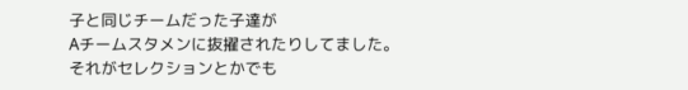子と同じチームだった子達が
Aチームスタメンに抜擢されたりしてました。
それがセレクションとかでも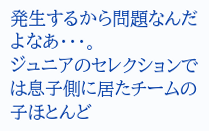発生するから問題なんだよなあ・・・。
ジュニアのセレクションでは息子側に居たチームの子ほとんど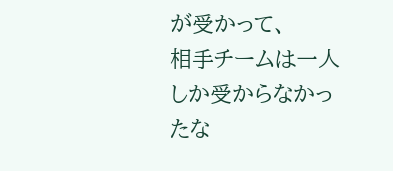が受かって、
相手チームは一人しか受からなかったな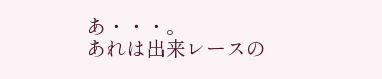あ・・・。
あれは出来レースの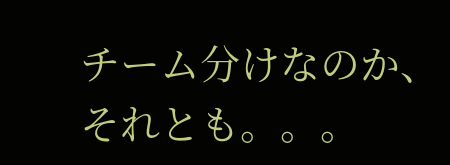チーム分けなのか、
それとも。。。